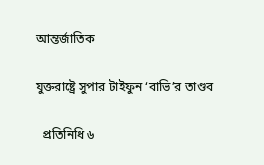আন্তর্জাতিক

যুক্তরাষ্ট্রে সুপার টাইফুন ‘বাভি’র তাণ্ডব

  প্রতিনিধি ৬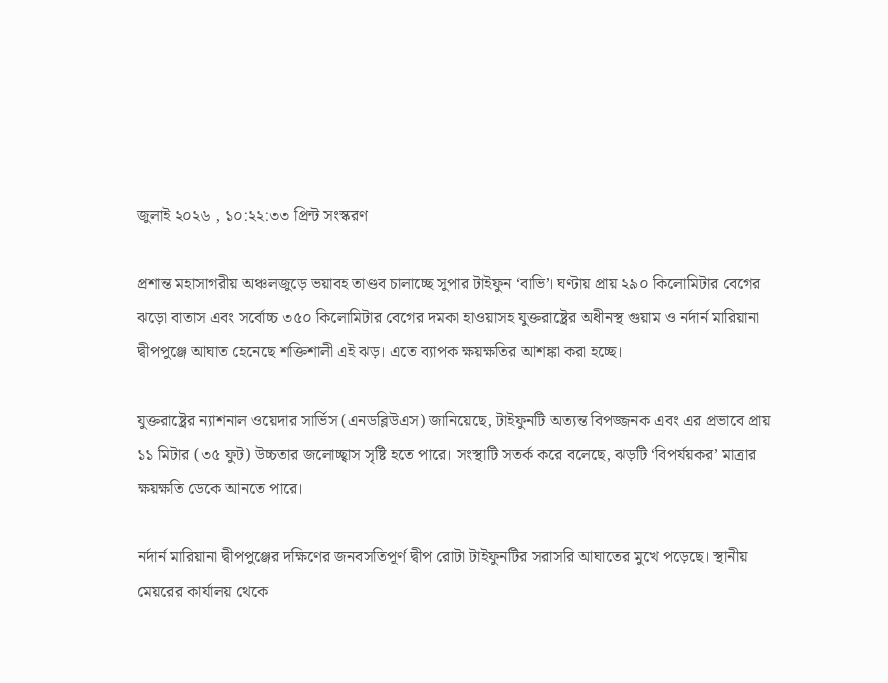জুলাই ২০২৬ , ১০:২২:৩৩ প্রিন্ট সংস্করণ

প্রশান্ত মহাসাগরীয় অঞ্চলজুড়ে ভয়াবহ তাণ্ডব চালাচ্ছে সুপার টাইফুন ‘বাভি’। ঘণ্টায় প্রায় ২৯০ কিলোমিটার বেগের ঝড়ো বাতাস এবং সর্বোচ্চ ৩৫০ কিলোমিটার বেগের দমকা হাওয়াসহ যুক্তরাষ্ট্রের অধীনস্থ গুয়াম ও নর্দার্ন মারিয়ানা দ্বীপপুঞ্জে আঘাত হেনেছে শক্তিশালী এই ঝড়। এতে ব্যাপক ক্ষয়ক্ষতির আশঙ্কা করা হচ্ছে।

যুক্তরাষ্ট্রের ন্যাশনাল ওয়েদার সার্ভিস (এনডব্লিউএস) জানিয়েছে, টাইফুনটি অত্যন্ত বিপজ্জনক এবং এর প্রভাবে প্রায় ১১ মিটার (৩৫ ফুট) উচ্চতার জলোচ্ছ্বাস সৃষ্টি হতে পারে। সংস্থাটি সতর্ক করে বলেছে, ঝড়টি ‘বিপর্যয়কর’ মাত্রার ক্ষয়ক্ষতি ডেকে আনতে পারে।

নর্দার্ন মারিয়ানা দ্বীপপুঞ্জের দক্ষিণের জনবসতিপূর্ণ দ্বীপ রোটা টাইফুনটির সরাসরি আঘাতের মুখে পড়েছে। স্থানীয় মেয়রের কার্যালয় থেকে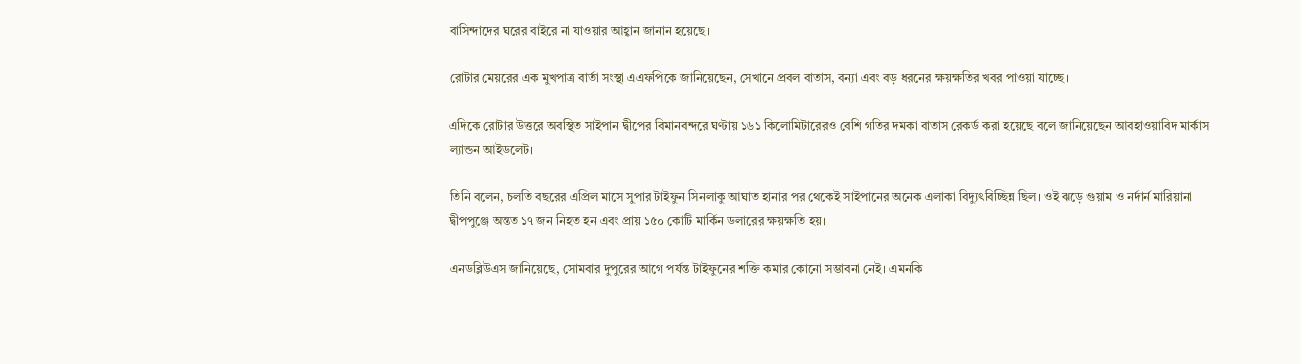বাসিন্দাদের ঘরের বাইরে না যাওয়ার আহ্বান জানান হয়েছে।

রোটার মেয়রের এক মুখপাত্র বার্তা সংস্থা এএফপিকে জানিয়েছেন, সেখানে প্রবল বাতাস, বন্যা এবং বড় ধরনের ক্ষয়ক্ষতির খবর পাওয়া যাচ্ছে।

এদিকে রোটার উত্তরে অবস্থিত সাইপান দ্বীপের বিমানবন্দরে ঘণ্টায় ১৬১ কিলোমিটারেরও বেশি গতির দমকা বাতাস রেকর্ড করা হয়েছে বলে জানিয়েছেন আবহাওয়াবিদ মার্কাস ল্যান্ডন আইডলেট।

তিনি বলেন, চলতি বছরের এপ্রিল মাসে সুপার টাইফুন সিনলাকু আঘাত হানার পর থেকেই সাইপানের অনেক এলাকা বিদ্যুৎবিচ্ছিন্ন ছিল। ওই ঝড়ে গুয়াম ও নর্দার্ন মারিয়ানা দ্বীপপুঞ্জে অন্তত ১৭ জন নিহত হন এবং প্রায় ১৫০ কোটি মার্কিন ডলারের ক্ষয়ক্ষতি হয়।

এনডব্লিউএস জানিয়েছে, সোমবার দুপুরের আগে পর্যন্ত টাইফুনের শক্তি কমার কোনো সম্ভাবনা নেই। এমনকি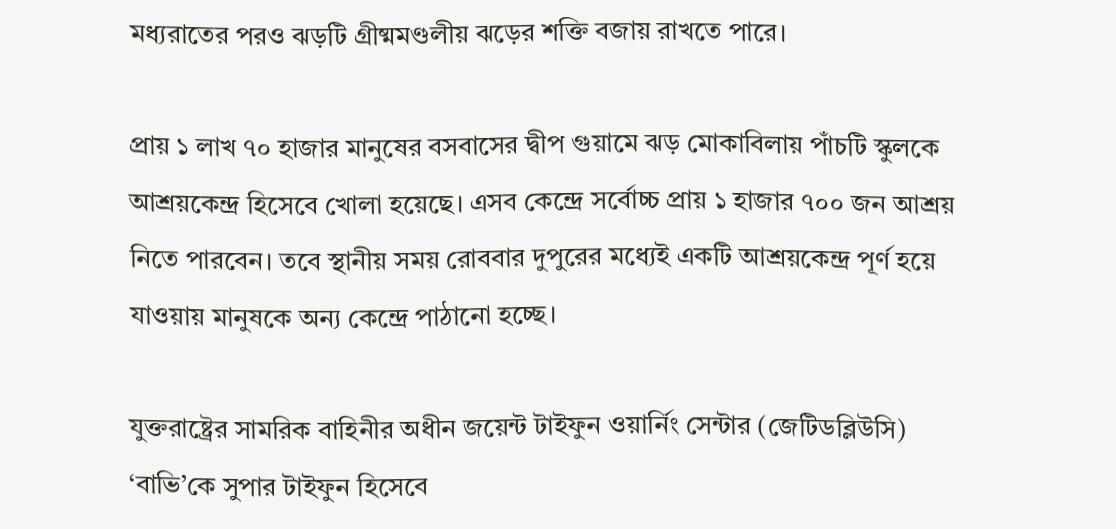মধ্যরাতের পরও ঝড়টি গ্রীষ্মমণ্ডলীয় ঝড়ের শক্তি বজায় রাখতে পারে।

প্রায় ১ লাখ ৭০ হাজার মানুষের বসবাসের দ্বীপ গুয়ামে ঝড় মোকাবিলায় পাঁচটি স্কুলকে আশ্রয়কেন্দ্র হিসেবে খোলা হয়েছে। এসব কেন্দ্রে সর্বোচ্চ প্রায় ১ হাজার ৭০০ জন আশ্রয় নিতে পারবেন। তবে স্থানীয় সময় রোববার দুপুরের মধ্যেই একটি আশ্রয়কেন্দ্র পূর্ণ হয়ে যাওয়ায় মানুষকে অন্য কেন্দ্রে পাঠানো হচ্ছে।

যুক্তরাষ্ট্রের সামরিক বাহিনীর অধীন জয়েন্ট টাইফুন ওয়ার্নিং সেন্টার (জেটিডব্লিউসি) ‘বাভি’কে সুপার টাইফুন হিসেবে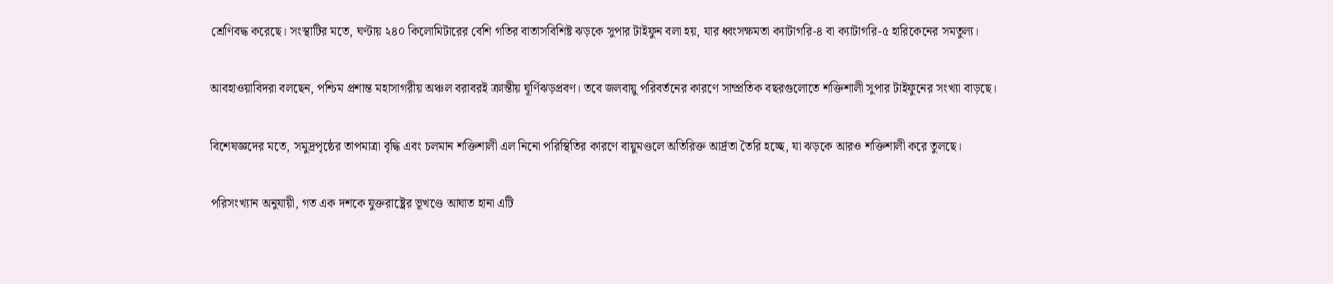শ্রেণিবদ্ধ করেছে। সংস্থাটির মতে, ঘণ্টায় ২৪০ কিলোমিটারের বেশি গতির বাতাসবিশিষ্ট ঝড়কে সুপার টাইফুন বলা হয়, যার ধ্বংসক্ষমতা ক্যাটাগরি-৪ বা ক্যাটাগরি-৫ হারিকেনের সমতুল্য।

আবহাওয়াবিদরা বলছেন, পশ্চিম প্রশান্ত মহাসাগরীয় অঞ্চল বরাবরই ক্রান্তীয় ঘূর্ণিঝড়প্রবণ। তবে জলবায়ু পরিবর্তনের কারণে সাম্প্রতিক বছরগুলোতে শক্তিশালী সুপার টাইফুনের সংখ্যা বাড়ছে।

বিশেষজ্ঞদের মতে, সমুদ্রপৃষ্ঠের তাপমাত্রা বৃদ্ধি এবং চলমান শক্তিশালী এল নিনো পরিস্থিতির কারণে বায়ুমণ্ডলে অতিরিক্ত আর্দ্রতা তৈরি হচ্ছে, যা ঝড়কে আরও শক্তিশালী করে তুলছে।

পরিসংখ্যান অনুযায়ী, গত এক দশকে যুক্তরাষ্ট্রের ভূখণ্ডে আঘাত হানা এটি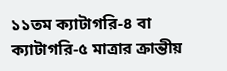১১তম ক্যাটাগরি-৪ বা ক্যাটাগরি-৫ মাত্রার ক্রান্তীয়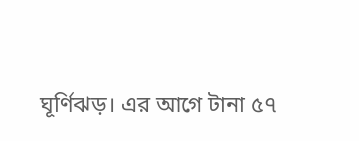ঘূর্ণিঝড়। এর আগে টানা ৫৭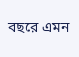বছরে এমন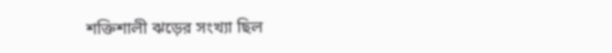শক্তিশালী ঝড়ের সংখ্যা ছিল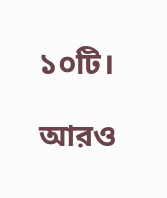১০টি।

আরও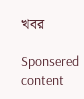খবর

Sponsered content